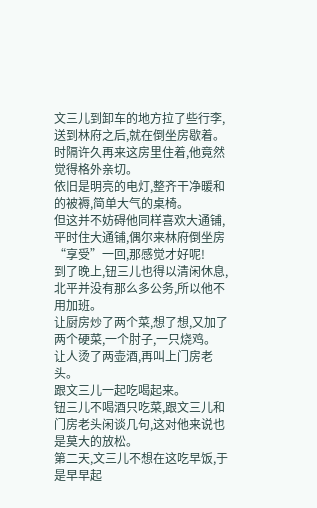文三儿到卸车的地方拉了些行李,送到林府之后,就在倒坐房歇着。
时隔许久再来这房里住着,他竟然觉得格外亲切。
依旧是明亮的电灯,整齐干净暖和的被褥,简单大气的桌椅。
但这并不妨碍他同样喜欢大通铺,平时住大通铺,偶尔来林府倒坐房“享受”一回,那感觉才好呢!
到了晚上,钮三儿也得以清闲休息,北平并没有那么多公务,所以他不用加班。
让厨房炒了两个菜,想了想,又加了两个硬菜,一个肘子,一只烧鸡。
让人烫了两壶酒,再叫上门房老头。
跟文三儿一起吃喝起来。
钮三儿不喝酒只吃菜,跟文三儿和门房老头闲谈几句,这对他来说也是莫大的放松。
第二天,文三儿不想在这吃早饭,于是早早起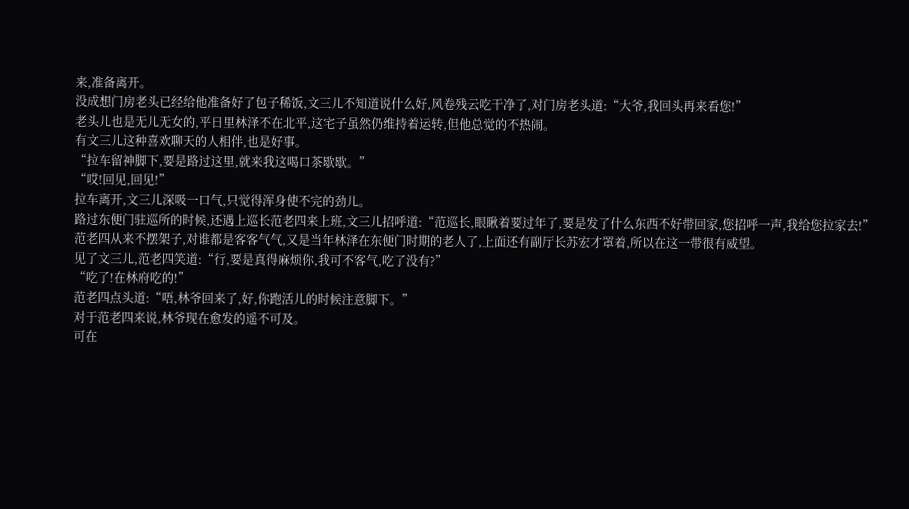来,准备离开。
没成想门房老头已经给他准备好了包子稀饭,文三儿不知道说什么好,风卷残云吃干净了,对门房老头道:“大爷,我回头再来看您!”
老头儿也是无儿无女的,平日里林泽不在北平,这宅子虽然仍维持着运转,但他总觉的不热闹。
有文三儿这种喜欢聊天的人相伴,也是好事。
“拉车留神脚下,要是路过这里,就来我这喝口茶歇歇。”
“哎!回见,回见!”
拉车离开,文三儿深吸一口气,只觉得浑身使不完的劲儿。
路过东便门驻巡所的时候,还遇上巡长范老四来上班,文三儿招呼道:“范巡长,眼瞅着要过年了,要是发了什么东西不好带回家,您招呼一声,我给您拉家去!”
范老四从来不摆架子,对谁都是客客气气,又是当年林泽在东便门时期的老人了,上面还有副厅长苏宏才罩着,所以在这一带很有威望。
见了文三儿,范老四笑道:“行,要是真得麻烦你,我可不客气,吃了没有?”
“吃了!在林府吃的!”
范老四点头道:“唔,林爷回来了,好,你跑活儿的时候注意脚下。”
对于范老四来说,林爷现在愈发的遥不可及。
可在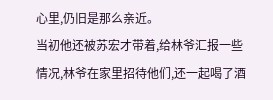心里,仍旧是那么亲近。
当初他还被苏宏才带着,给林爷汇报一些情况,林爷在家里招待他们,还一起喝了酒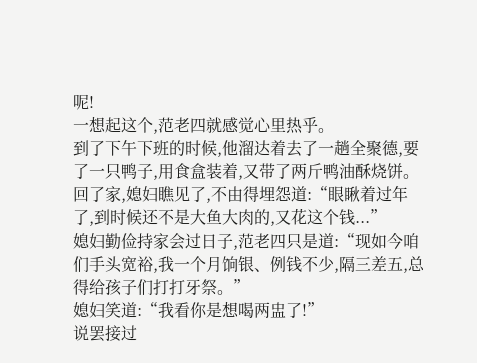呢!
一想起这个,范老四就感觉心里热乎。
到了下午下班的时候,他溜达着去了一趟全聚德,要了一只鸭子,用食盒装着,又带了两斤鸭油酥烧饼。
回了家,媳妇瞧见了,不由得埋怨道:“眼瞅着过年了,到时候还不是大鱼大肉的,又花这个钱...”
媳妇勤俭持家会过日子,范老四只是道:“现如今咱们手头宽裕,我一个月饷银、例钱不少,隔三差五,总得给孩子们打打牙祭。”
媳妇笑道:“我看你是想喝两盅了!”
说罢接过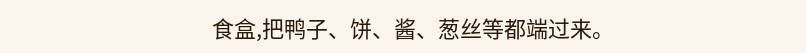食盒,把鸭子、饼、酱、葱丝等都端过来。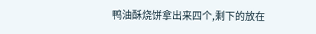鸭油酥烧饼拿出来四个,剩下的放在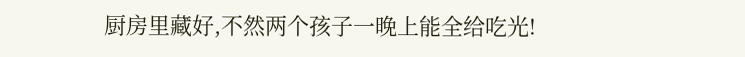厨房里藏好,不然两个孩子一晚上能全给吃光!